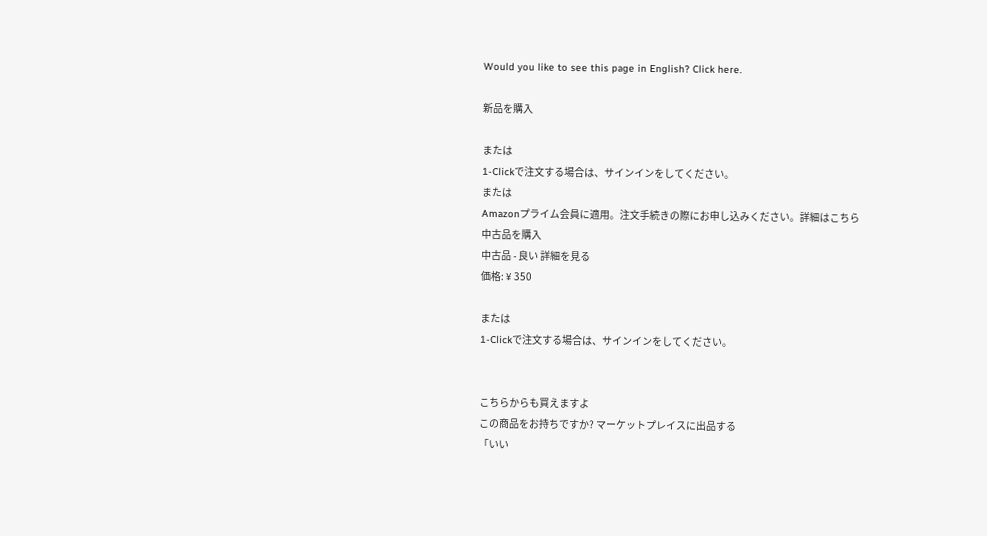Would you like to see this page in English? Click here.

新品を購入

または
1-Clickで注文する場合は、サインインをしてください。
または
Amazonプライム会員に適用。注文手続きの際にお申し込みください。詳細はこちら
中古品を購入
中古品 - 良い 詳細を見る
価格: ¥ 350

または
1-Clickで注文する場合は、サインインをしてください。


こちらからも買えますよ
この商品をお持ちですか? マーケットプレイスに出品する
「いい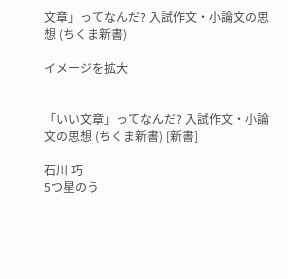文章」ってなんだ? 入試作文・小論文の思想 (ちくま新書)

イメージを拡大


「いい文章」ってなんだ? 入試作文・小論文の思想 (ちくま新書) [新書]

石川 巧
5つ星のう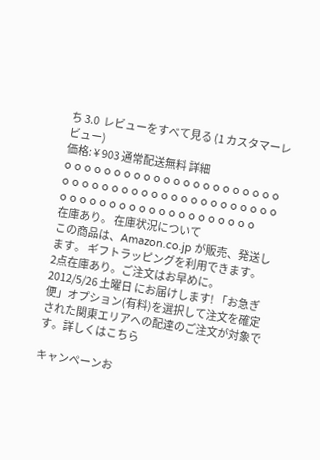ち 3.0  レビューをすべて見る (1 カスタマーレビュー)
価格: ¥ 903 通常配送無料 詳細
o o o o o o o o o o o o o o o o o o o o o o o o o o o o o o o o o o o o o o o o o o o o o o o o o o o o o o o o o o o o o o o o
在庫あり。 在庫状況について
この商品は、Amazon.co.jp が販売、発送します。 ギフトラッピングを利用できます。
2点在庫あり。ご注文はお早めに。
2012/5/26 土曜日 にお届けします! 「お急ぎ便」オプション(有料)を選択して注文を確定された関東エリアへの配達のご注文が対象です。詳しくはこちら

キャンペーンお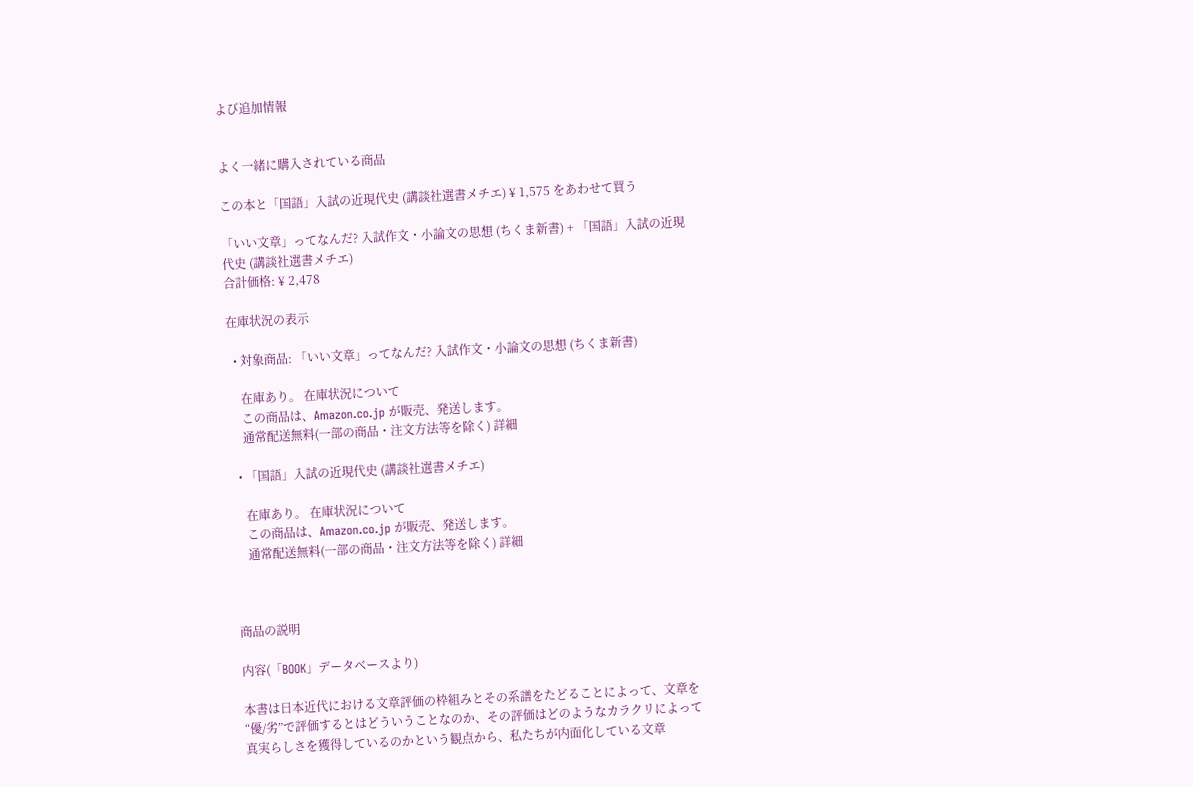よび追加情報


よく一緒に購入されている商品

この本と「国語」入試の近現代史 (講談社選書メチエ) ¥ 1,575 をあわせて買う

「いい文章」ってなんだ? 入試作文・小論文の思想 (ちくま新書) + 「国語」入試の近現代史 (講談社選書メチエ)
合計価格: ¥ 2,478

在庫状況の表示

  • 対象商品: 「いい文章」ってなんだ? 入試作文・小論文の思想 (ちくま新書)

    在庫あり。 在庫状況について
    この商品は、Amazon.co.jp が販売、発送します。
    通常配送無料(一部の商品・注文方法等を除く) 詳細

  • 「国語」入試の近現代史 (講談社選書メチエ)

    在庫あり。 在庫状況について
    この商品は、Amazon.co.jp が販売、発送します。
    通常配送無料(一部の商品・注文方法等を除く) 詳細



商品の説明

内容(「BOOK」データベースより)

本書は日本近代における文章評価の枠組みとその系譜をたどることによって、文章を“優/劣”で評価するとはどういうことなのか、その評価はどのようなカラクリによって真実らしさを獲得しているのかという観点から、私たちが内面化している文章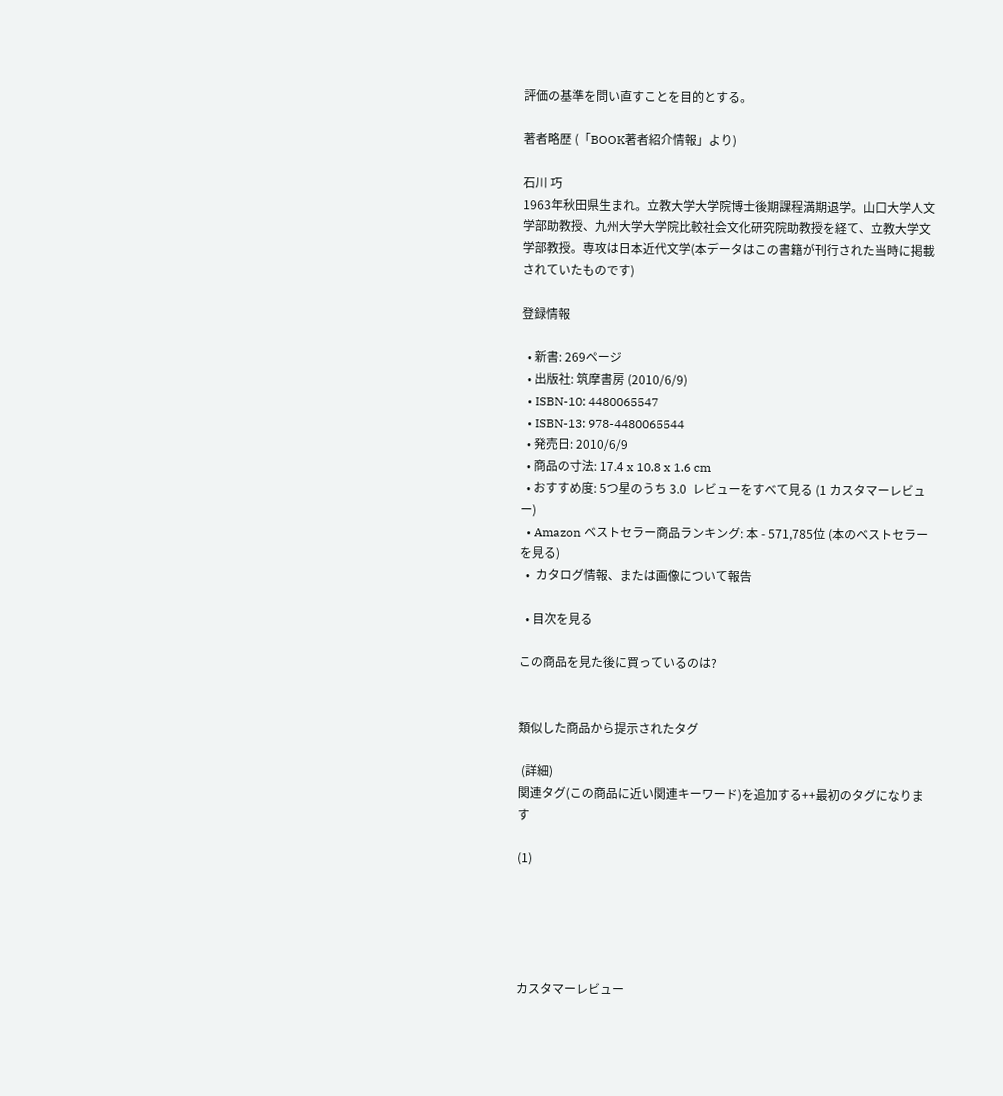評価の基準を問い直すことを目的とする。

著者略歴 (「BOOK著者紹介情報」より)

石川 巧
1963年秋田県生まれ。立教大学大学院博士後期課程満期退学。山口大学人文学部助教授、九州大学大学院比較社会文化研究院助教授を経て、立教大学文学部教授。専攻は日本近代文学(本データはこの書籍が刊行された当時に掲載されていたものです)

登録情報

  • 新書: 269ページ
  • 出版社: 筑摩書房 (2010/6/9)
  • ISBN-10: 4480065547
  • ISBN-13: 978-4480065544
  • 発売日: 2010/6/9
  • 商品の寸法: 17.4 x 10.8 x 1.6 cm
  • おすすめ度: 5つ星のうち 3.0  レビューをすべて見る (1 カスタマーレビュー)
  • Amazon ベストセラー商品ランキング: 本 - 571,785位 (本のベストセラーを見る)
  •  カタログ情報、または画像について報告

  • 目次を見る

この商品を見た後に買っているのは?


類似した商品から提示されたタグ

 (詳細)
関連タグ(この商品に近い関連キーワード)を追加する++最初のタグになります

(1)





カスタマーレビュー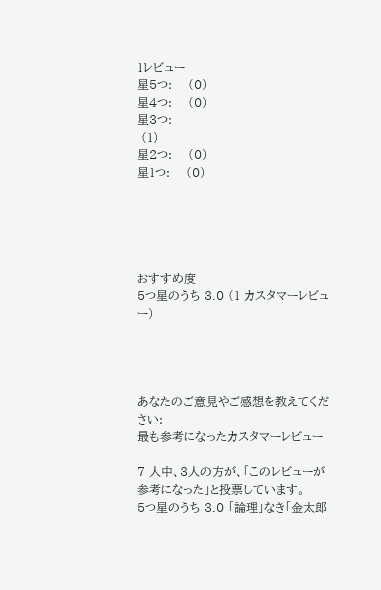1レビュー
星5つ:    (0)
星4つ:    (0)
星3つ:
 (1)
星2つ:    (0)
星1つ:    (0)





おすすめ度
5つ星のうち 3.0 (1 カスタマーレビュー)




あなたのご意見やご感想を教えてください:
最も参考になったカスタマーレビュー

7 人中、3人の方が、「このレビューが参考になった」と投票しています。
5つ星のうち 3.0 「論理」なき「金太郎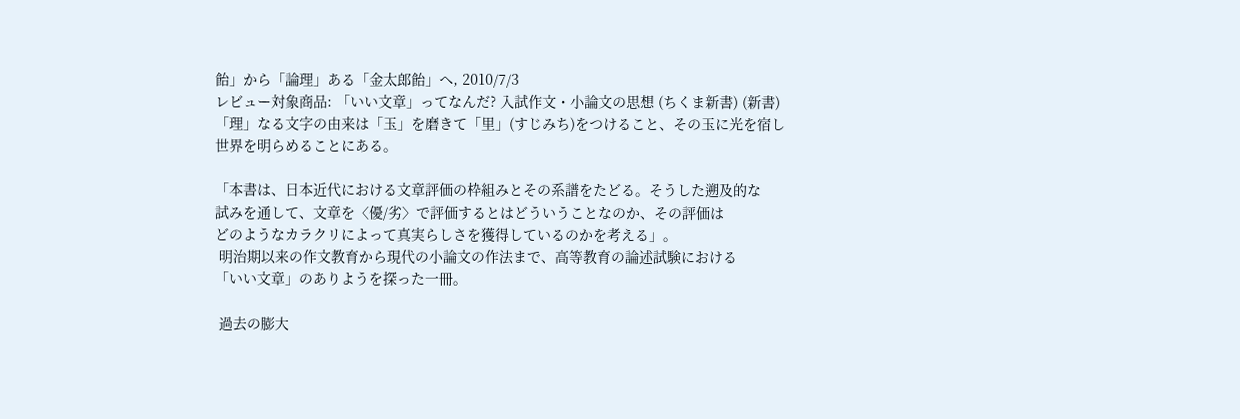飴」から「論理」ある「金太郎飴」へ, 2010/7/3
レビュー対象商品: 「いい文章」ってなんだ? 入試作文・小論文の思想 (ちくま新書) (新書)
「理」なる文字の由来は「玉」を磨きて「里」(すじみち)をつけること、その玉に光を宿し
世界を明らめることにある。

「本書は、日本近代における文章評価の枠組みとその系譜をたどる。そうした遡及的な
試みを通して、文章を〈優/劣〉で評価するとはどういうことなのか、その評価は
どのようなカラクリによって真実らしさを獲得しているのかを考える」。
 明治期以来の作文教育から現代の小論文の作法まで、高等教育の論述試験における
「いい文章」のありようを探った一冊。

 過去の膨大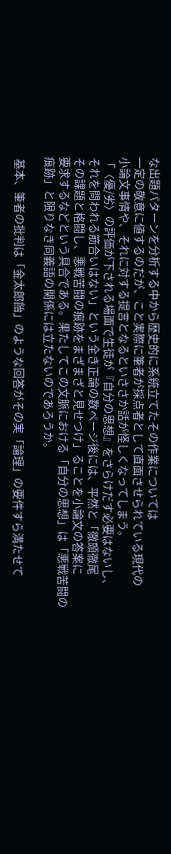な出題パターンを分析する中から歴史的に系統立てたその作業については
一定の敬意に値するのだが、こと実際に筆者が採点者として直面させられている現代の
小論文事情や、それに対する提言となるといささか話が怪しくなってしまう。
「〈優/劣〉の評価が下される場面で生徒が『自分の思想』をさらけだす必要はないし、
それを問われる筋合いはない」という全き正論の数ページ後には、平然と「徹頭徹尾
その課題と格闘し、悪戦苦闘の痕跡をまざまざと見せつけ」ることを小論文の答案に
要求するなどという具合である。果たしてこの文脈における「自分の思想」は「悪戦苦闘の
痕跡」と限りなき同義語の関係には立たないのであろうか。

 基本、筆者の批判は「金太郎飴」のような回答がその実「論理」の要件すら満たせて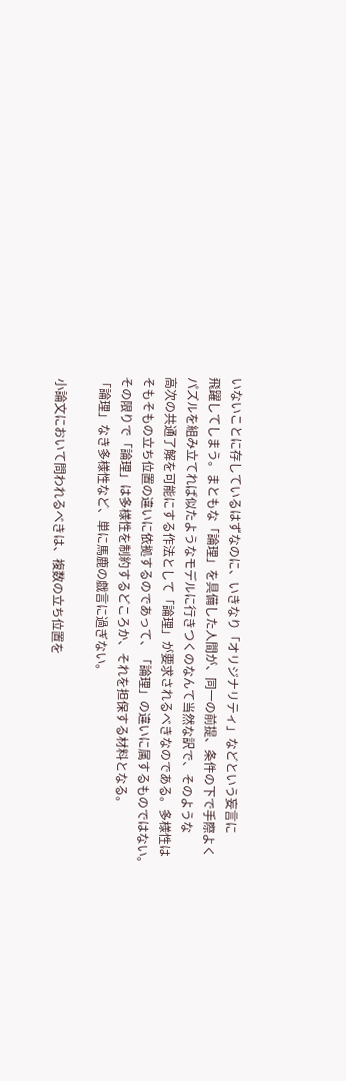いないことに存しているはずなのに、いきなり「オリジナリティ」などという妄言に
飛躍してしまう。まともな「論理」を具備した人間が、同一の前提、条件の下で手際よく
パズルを組み立てれば似たようなモデルに行きつくのなんて当然な訳で、そのような
高次の共通了解を可能にする作法として「論理」が要求されるべきなのである。多様性は
そもそもの立ち位置の違いに依拠するのであって、「論理」の違いに属するものではない。
その限りで「論理」は多様性を制約するどころか、それを担保する材料となる。
「論理」なき多様性など、単に馬鹿の戯言に過ぎない。

 小論文において問われるべきは、複数の立ち位置を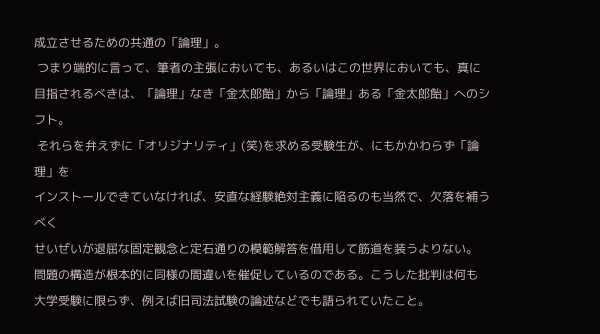成立させるための共通の「論理」。
 つまり端的に言って、筆者の主張においても、あるいはこの世界においても、真に
目指されるべきは、「論理」なき「金太郎飴」から「論理」ある「金太郎飴」へのシフト。
 それらを弁えずに「オリジナリティ」(笑)を求める受験生が、にもかかわらず「論理」を
インストールできていなければ、安直な経験絶対主義に陥るのも当然で、欠落を補うべく
せいぜいが退屈な固定観念と定石通りの模範解答を借用して筋道を装うよりない。
問題の構造が根本的に同様の間違いを催促しているのである。こうした批判は何も
大学受験に限らず、例えば旧司法試験の論述などでも語られていたこと。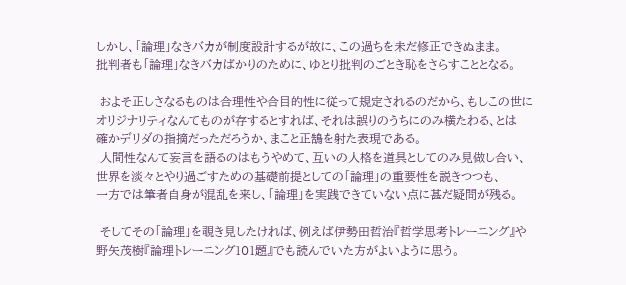しかし、「論理」なきバカが制度設計するが故に、この過ちを未だ修正できぬまま。
批判者も「論理」なきバカばかりのために、ゆとり批判のごとき恥をさらすこととなる。

 およそ正しさなるものは合理性や合目的性に従って規定されるのだから、もしこの世に
オリジナリティなんてものが存するとすれば、それは誤りのうちにのみ横たわる、とは
確かデリダの指摘だっただろうか、まこと正鵠を射た表現である。
 人間性なんて妄言を語るのはもうやめて、互いの人格を道具としてのみ見做し合い、
世界を淡々とやり過ごすための基礎前提としての「論理」の重要性を説きつつも、
一方では筆者自身が混乱を来し、「論理」を実践できていない点に甚だ疑問が残る。

 そしてその「論理」を覗き見したければ、例えば伊勢田哲治『哲学思考トレーニング』や
野矢茂樹『論理トレーニング101題』でも読んでいた方がよいように思う。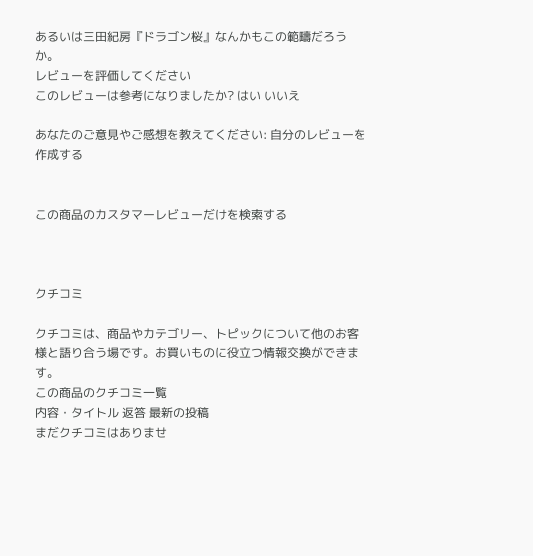あるいは三田紀房『ドラゴン桜』なんかもこの範疇だろうか。
レビューを評価してください
このレビューは参考になりましたか? はい いいえ

あなたのご意見やご感想を教えてください: 自分のレビューを作成する


この商品のカスタマーレビューだけを検索する



クチコミ

クチコミは、商品やカテゴリー、トピックについて他のお客様と語り合う場です。お買いものに役立つ情報交換ができます。
この商品のクチコミ一覧
内容・タイトル 返答 最新の投稿
まだクチコミはありませ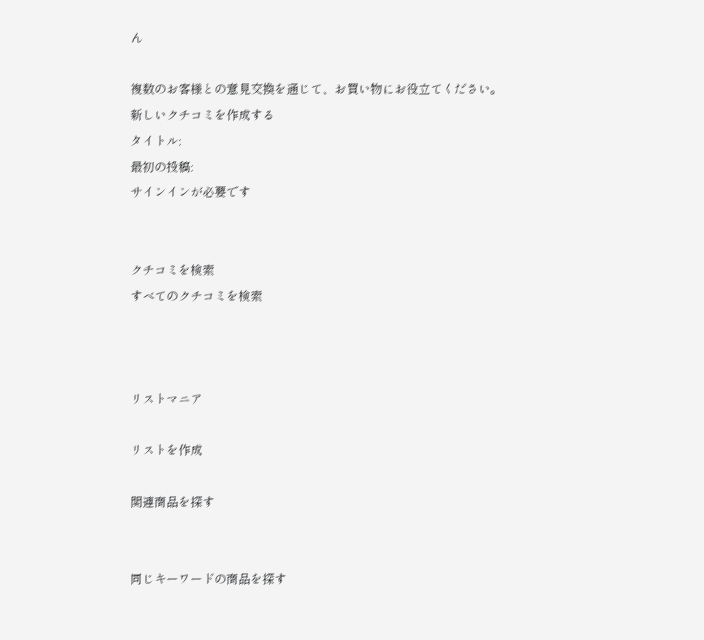ん

複数のお客様との意見交換を通じて、お買い物にお役立てください。
新しいクチコミを作成する
タイトル:
最初の投稿:
サインインが必要です


クチコミを検索
すべてのクチコミを検索



リストマニア

リストを作成

関連商品を探す


同じキーワードの商品を探す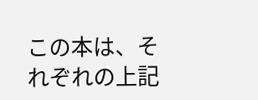この本は、それぞれの上記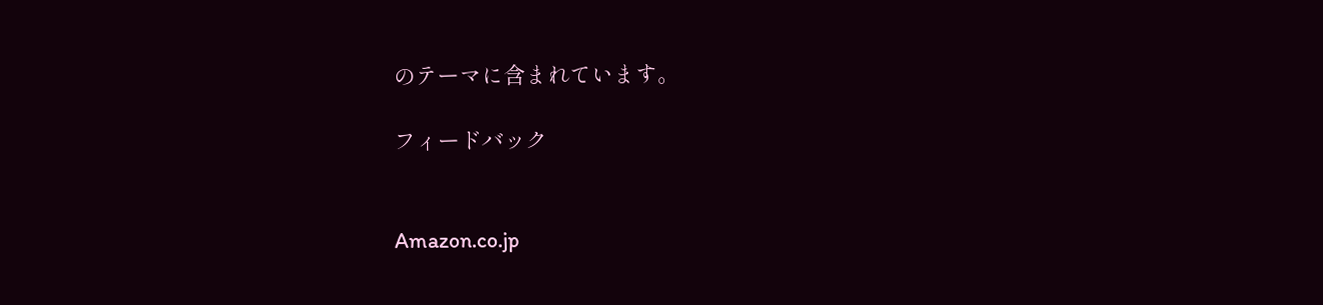のテーマに含まれています。

フィードバック


Amazon.co.jp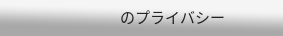のプライバシー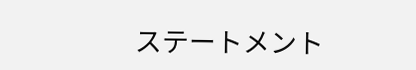ステートメント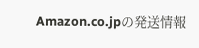Amazon.co.jpの発送情報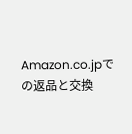Amazon.co.jpでの返品と交換